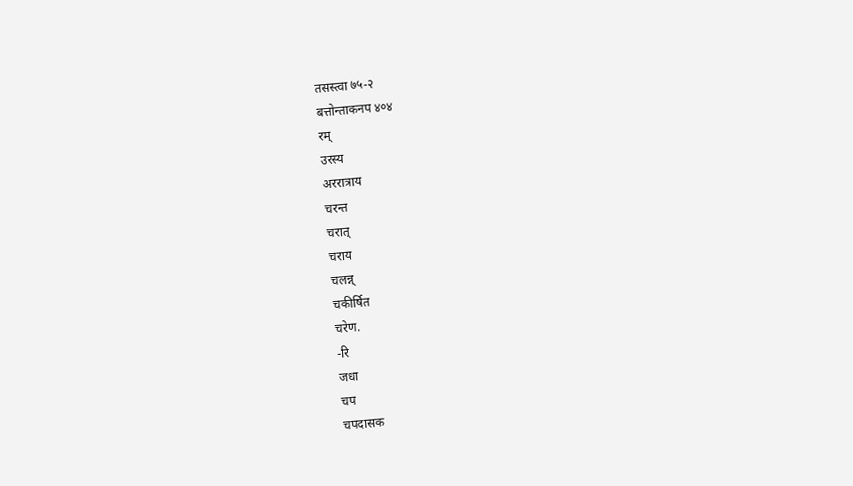तसस्त्वा ७५-२
बत्तोन्ताकनप ४०४
रम्
उरस्य
अररात्राय
चरन्त
चरात्
चराय
चलन्न्
चकीर्षित
चरेण.
-रि
जधा
चप
चपदासक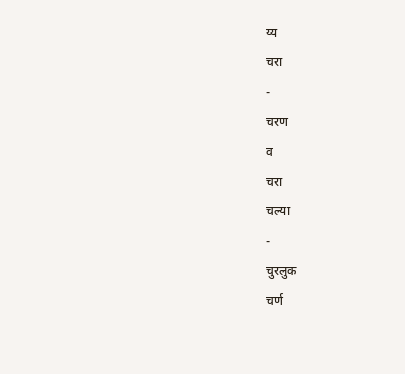य्य
चरा
-
चरण
व
चरा
चल्या
-
चुरलुक
चर्ण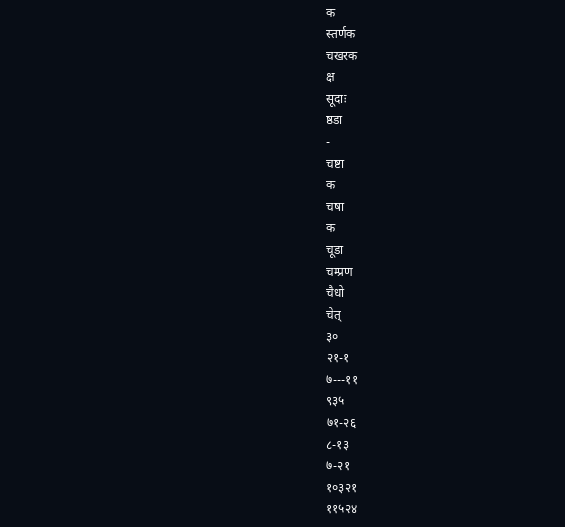क
स्तर्णक
चखरक
क्ष
सूदाः
ष्ठडा
-
चष्टा
क
चषा
क
चूडा
चम्प्रण
चैधो
चेत्
३०
२१-१
७---११
९३५
७१-२६
८-१३
७-२१
१०३२१
११५२४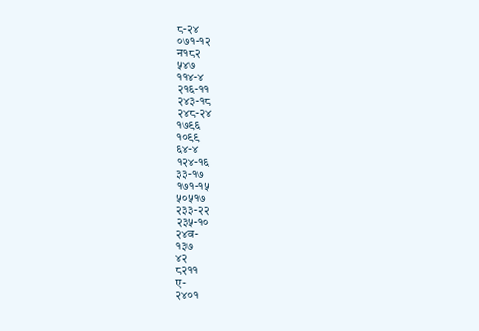८-२४
०७१-१२
न१८२
५४७
११४-४
२१६-११
२४३-१८
२४८-२४
१७९६
१०९९
६४-४
१२४-१६
३३-१७
१७१-१५
५०५१७
२३३-२२
२३५-१०
२४व-
१३७
४२
८२११
ए-
२४०१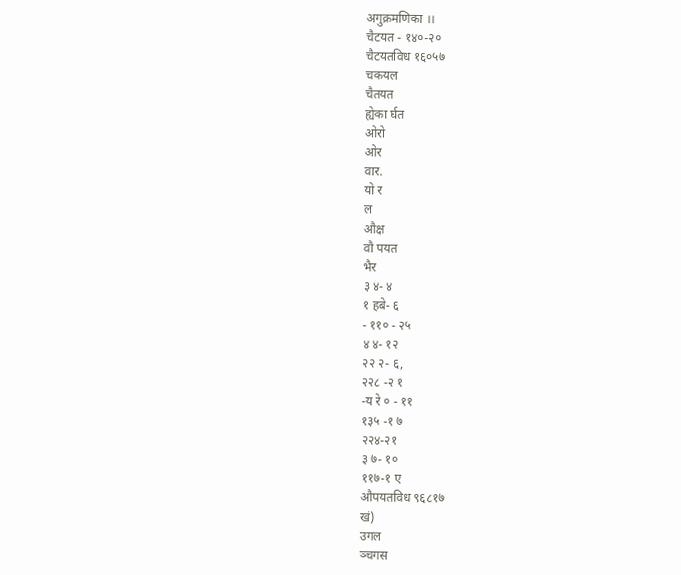अगुक्रमणिका ।।
चैटयत - १४०-२०
चैटयतविध १६०५७
चकयल
चैतयत
ह्येका र्घत
ओरो
ओर
वार.
यो र
ल
औक्ष
वौ पयत
भैर
३ ४- ४
१ हबे- ६
- ११० - २५
४ ४- १२
२२ २- ६,
२२८ -२ १
-य रे ० - ११
१३५ -१ ७
२२४-२१
३ ७- १०
११७-१ ए
औपयतविध ९६८१७
खं)
उगल
ञ्चगस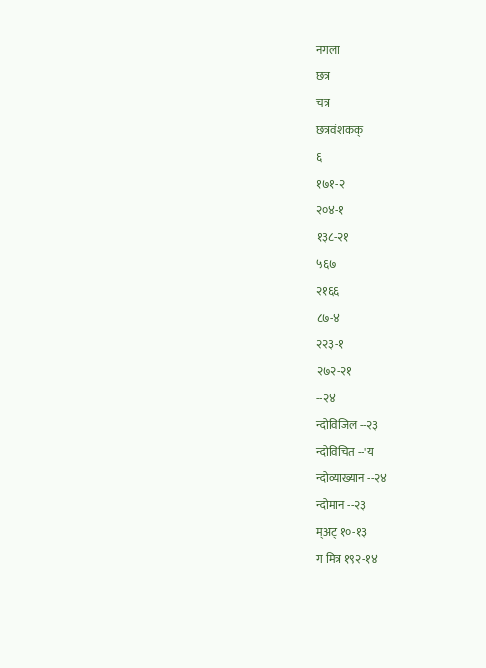नगला
छत्र
चत्र
छत्रवंशकक्
६
१७१-२
२०४-१
१३८-२१
५६७
२१६६
८७-४
२२३-१
२७२-२१
--२४
न्दोविजिल --२३
न्दोविचित --'य
न्दोव्याख्यान --२४
न्दोमान --२३
म्अट् १०-१३
ग मित्र १९२-१४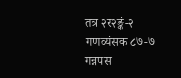तत्र २र२ङ्कं-२
गणव्यंसक ८७-७
गन्नपस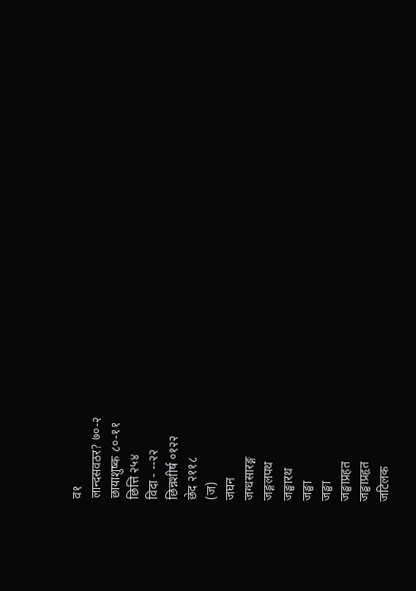व१
लान्दसवठर? ७०-२
छायाशुष्क ८०-११
छित्ति २५४
विदा - --२२
छिन्नशीर्ष ०१२२
छेद २११८
(ज)
जघन
जग्धसारङ्ग
जङ्गलपथ
जङ्घारथ
जङ्घा
जङ्घा
जङ्घाप्रहत
जङ्घाप्रहृत
जटिलक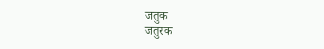जतुक
जतुरक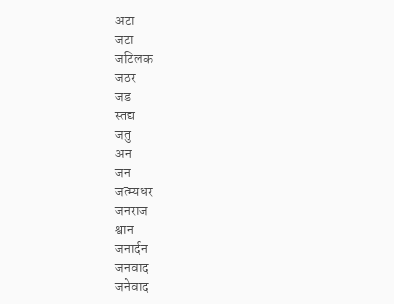अटा
जटा
जटिलक
जठर
जड
स्तद्य
जतु
अन
जन
जत्म्यधर
जनराज
श्वान
जनार्दन
जनवाद
जनेवाद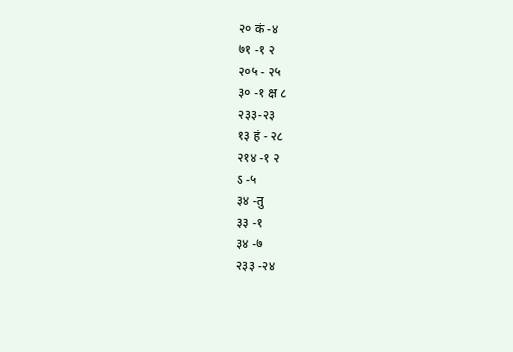२० कं -४
७१ -१ २
२०५ - २५
३० -१ क्ष ८
२३३-२३
१३ हं - २८
२१४ -१ २
ऽ -५
३४ -तु
३३ -१
३४ -७
२३३ -२४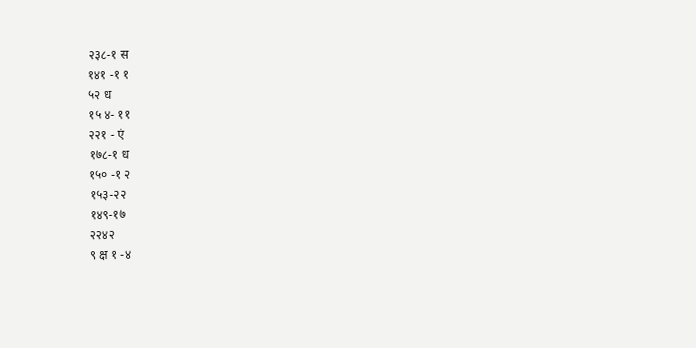२३८-१ स
१४१ -१ १
५२ ध
१५ ४- ११
२२१ - एं
१७८-१ ध
१५० -१ २
१५३-२२
१४९-१७
२२४२
९ क्ष १ -४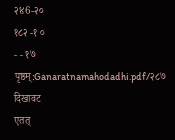२४6-२०
१८२ -१ ०
- - १७
पृष्ठम्:Ganaratnamahodadhi.pdf/२८७
दिखावट
एतत्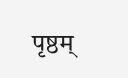पृष्ठम्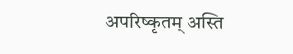अपरिष्कृतम् अस्ति